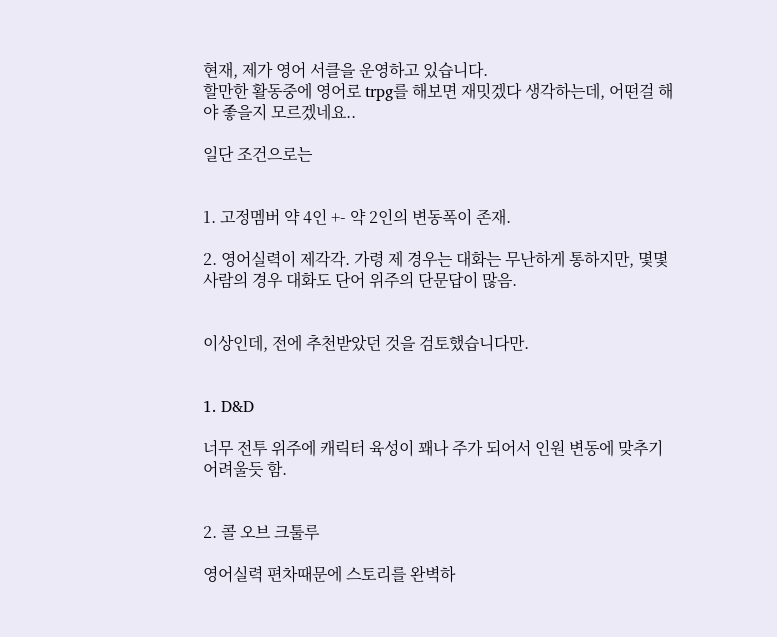현재, 제가 영어 서클을 운영하고 있습니다.
할만한 활동중에 영어로 trpg를 해보면 재밋겠다 생각하는데, 어떤걸 해야 좋을지 모르겠네요..

일단 조건으로는


1. 고정멤버 약 4인 +- 약 2인의 변동폭이 존재.

2. 영어실력이 제각각. 가령 제 경우는 대화는 무난하게 통하지만, 몇몇 사람의 경우 대화도 단어 위주의 단문답이 많음.


이상인데, 전에 추천받았던 것을 검토했습니다만.


1. D&D

너무 전투 위주에 캐릭터 육성이 꽤나 주가 되어서 인원 변동에 맞추기 어려울듯 함.


2. 콜 오브 크툴루

영어실력 편차때문에 스토리를 완벽하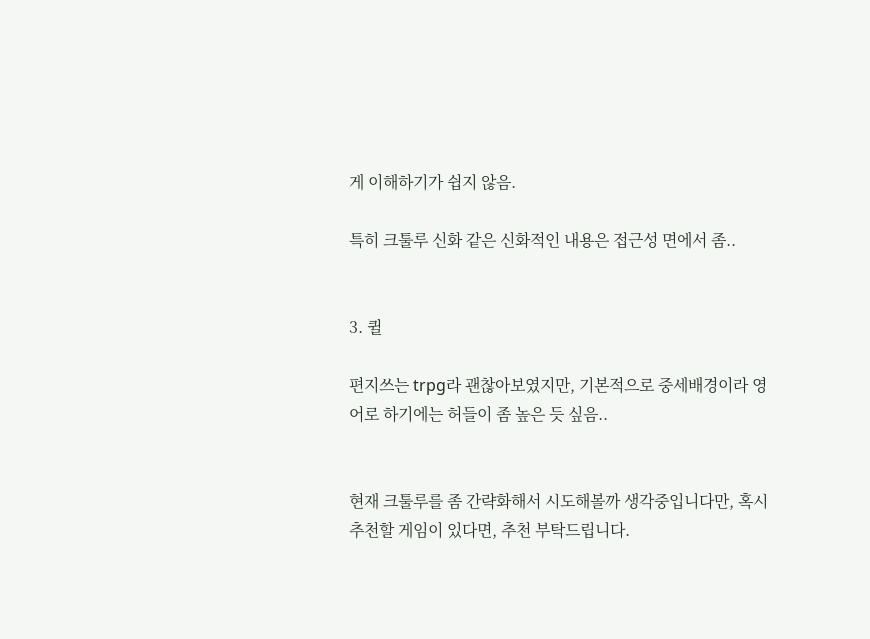게 이해하기가 쉽지 않음.

특히 크툴루 신화 같은 신화적인 내용은 접근성 면에서 좀..


3. 퀼

편지쓰는 trpg라 괜찮아보였지만, 기본적으로 중세배경이라 영어로 하기에는 허들이 좀 높은 듯 싶음..


현재 크툴루를 좀 간략화해서 시도해볼까 생각중입니다만, 혹시 추천할 게임이 있다면, 추천 부탁드립니다.